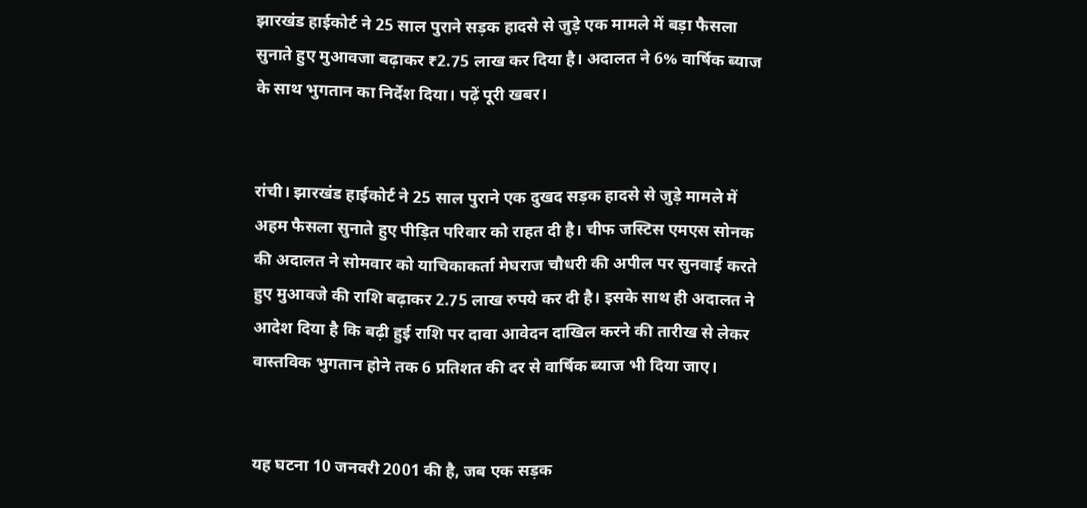झारखंड हाईकोर्ट ने 25 साल पुराने सड़क हादसे से जुड़े एक मामले में बड़ा फैसला सुनाते हुए मुआवजा बढ़ाकर ₹2.75 लाख कर दिया है। अदालत ने 6% वार्षिक ब्याज के साथ भुगतान का निर्देश दिया। पढ़ें पूरी खबर।


रांची। झारखंड हाईकोर्ट ने 25 साल पुराने एक दुखद सड़क हादसे से जुड़े मामले में अहम फैसला सुनाते हुए पीड़ित परिवार को राहत दी है। चीफ जस्टिस एमएस सोनक की अदालत ने सोमवार को याचिकाकर्ता मेघराज चौधरी की अपील पर सुनवाई करते हुए मुआवजे की राशि बढ़ाकर 2.75 लाख रुपये कर दी है। इसके साथ ही अदालत ने आदेश दिया है कि बढ़ी हुई राशि पर दावा आवेदन दाखिल करने की तारीख से लेकर वास्तविक भुगतान होने तक 6 प्रतिशत की दर से वार्षिक ब्याज भी दिया जाए।


यह घटना 10 जनवरी 2001 की है, जब एक सड़क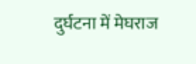दुर्घटना में मेघराज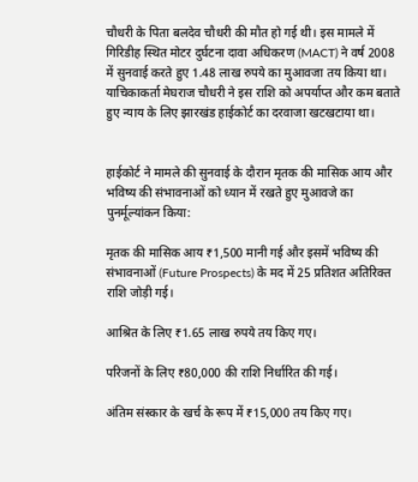चौधरी के पिता बलदेव चौधरी की मौत हो गई थी। इस मामले में गिरिडीह स्थित मोटर दुर्घटना दावा अधिकरण (MACT) ने वर्ष 2008 में सुनवाई करते हुए 1.48 लाख रुपये का मुआवजा तय किया था। याचिकाकर्ता मेघराज चौधरी ने इस राशि को अपर्याप्त और कम बताते हुए न्याय के लिए झारखंड हाईकोर्ट का दरवाजा खटखटाया था।


हाईकोर्ट ने मामले की सुनवाई के दौरान मृतक की मासिक आय और भविष्य की संभावनाओं को ध्यान में रखते हुए मुआवजे का पुनर्मूल्यांकन किया:

मृतक की मासिक आय ₹1,500 मानी गई और इसमें भविष्य की संभावनाओं (Future Prospects) के मद में 25 प्रतिशत अतिरिक्त राशि जोड़ी गई।

आश्रित के लिए ₹1.65 लाख रुपये तय किए गए।

परिजनों के लिए ₹80,000 की राशि निर्धारित की गई।

अंतिम संस्कार के खर्च के रूप में ₹15,000 तय किए गए।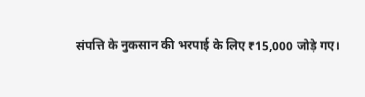संपत्ति के नुकसान की भरपाई के लिए ₹15,000 जोड़े गए।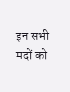इन सभी मदों को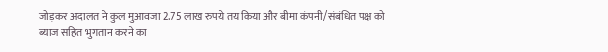जोड़कर अदालत ने कुल मुआवजा 2.75 लाख रुपये तय किया और बीमा कंपनी/संबंधित पक्ष को ब्याज सहित भुगतान करने का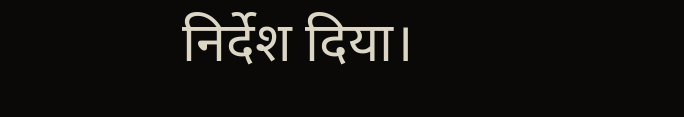निर्देश दिया।